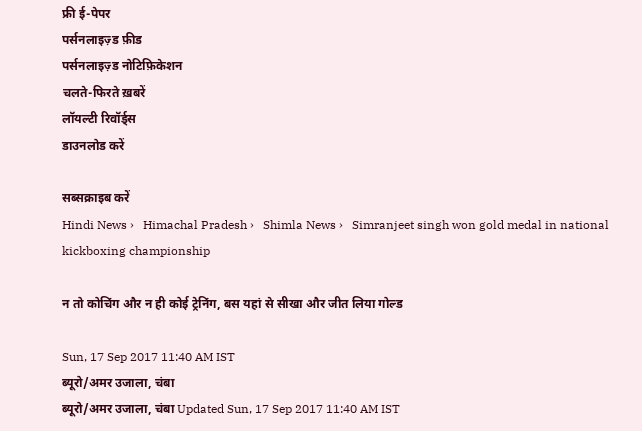फ्री ई-पेपर
पर्सनलाइज़्ड फ़ीड
पर्सनलाइज़्ड नोटिफ़िकेशन
चलते-फिरते ख़बरें
लॉयल्टी रिवॉर्ड्स
डाउनलोड करें

सब्सक्राइब करें
Hindi News ›   Himachal Pradesh ›   Shimla News ›   Simranjeet singh won gold medal in national kickboxing championship

न तो कोचिंग और न ही कोई ट्रेनिंग, बस यहां से सीखा और जीत लिया गोल्ड

Sun, 17 Sep 2017 11:40 AM IST
ब्यूरो/अमर उजाला, चंबा
ब्यूरो/अमर उजाला, चंबा Updated Sun, 17 Sep 2017 11:40 AM IST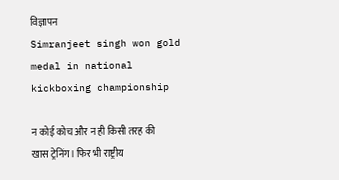विज्ञापन
Simranjeet singh won gold medal in national kickboxing championship

न कोई कोच और न ही किसी तरह की खास ट्रेनिंग। फिर भी राष्ट्रीय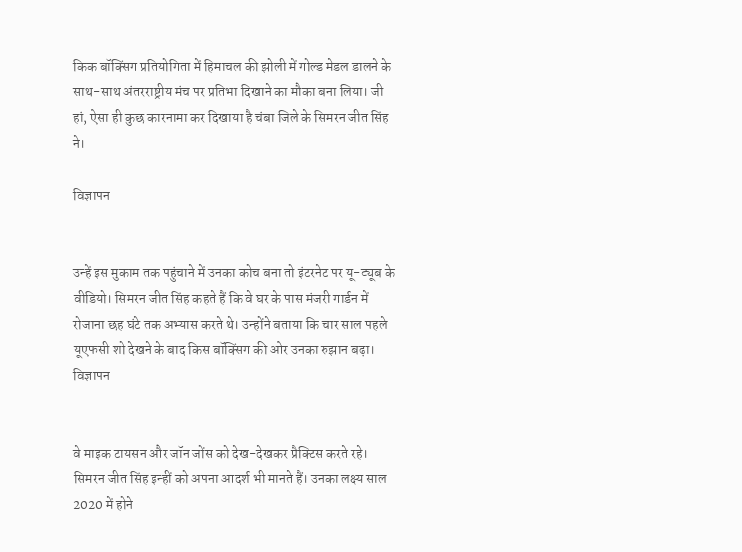किक बॉक्सिंग प्रतियोगिता में हिमाचल की झोली में गोल्ड मेडल डालने के साथ-साथ अंतरराष्ट्रीय मंच पर प्रतिभा दिखाने का मौका बना लिया। जी हां, ऐसा ही कुछ कारनामा कर दिखाया है चंबा जिले के सिमरन जीत सिंह ने।

विज्ञापन


उन्हें इस मुकाम तक पहुंचाने में उनका कोच बना तो इंटरनेट पर यू-ट्यूब के वीडियो। सिमरन जीत सिंह कहते हैं कि वे घर के पास मंजरी गार्डन में रोजाना छह घंटे तक अभ्यास करते थे। उन्होंने बताया कि चार साल पहले यूएफसी शो देखने के बाद किस बॉक्सिंग की ओर उनका रुझान बढ़ा।
विज्ञापन


वे माइक टायसन और जॉन जोंस को देख-देखकर प्रैक्टिस करते रहे। सिमरन जीत सिंह इन्हीं को अपना आदर्श भी मानते हैं। उनका लक्ष्य साल 2020 में होने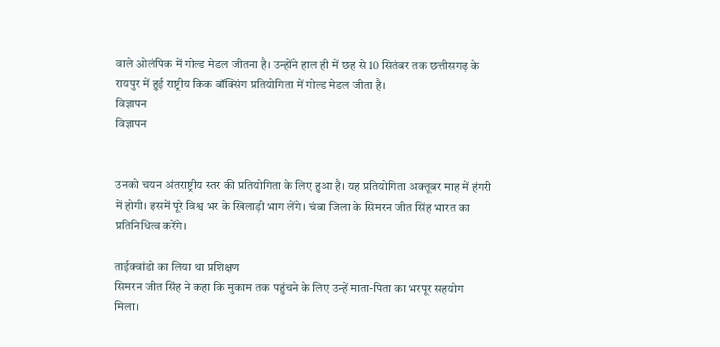वाले ओलंपिक में गोल्ड मेडल जीतना है। उन्होंने हाल ही में छह से 10 सितंबर तक छत्तीसगढ़ के रायपुर में हुई राष्ट्रीय किक बॉक्सिंग प्रतियोगिता में गोल्ड मेडल जीता है।
विज्ञापन
विज्ञापन


उनको चयन अंतराष्ट्रीय स्तर की प्रतियोगिता के लिए हुआ है। यह प्रतियोगिता अक्तूबर माह में हंगरी में होगी। इसमें पूरे विश्व भर के खिलाड़ी भाग लेंगे। चंबा जिला के सिमरन जीत सिंह भारत का प्रतिनिधित्व करेंगे।

ताईक्वांडो का लिया था प्रशिक्षण
सिमरन जीत सिंह ने कहा कि मुकाम तक पहुंचने के लिए उन्हें माता-पिता का भरपूर सहयोग मिला।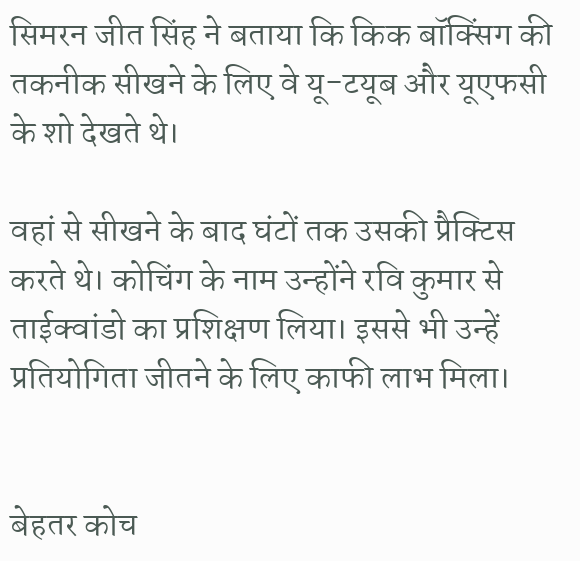सिमरन जीत सिंह ने बताया कि किक बॉक्सिंग की तकनीक सीखने के लिए वे यू-टयूब और यूएफसी के शो देखते थे।

वहां से सीखने के बाद घंटों तक उसकी प्रैक्टिस करते थे। कोचिंग के नाम उन्होंने रवि कुमार से ताईक्वांडो का प्रशिक्षण लिया। इससे भी उन्हें प्रतियोगिता जीतने के लिए काफी लाभ मिला।


बेहतर कोच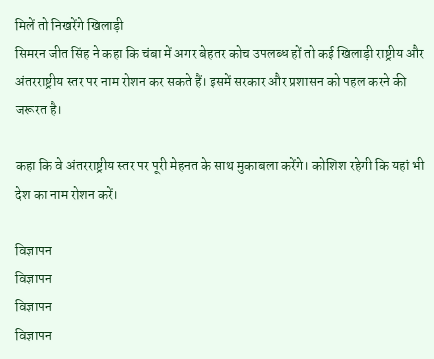मिलें तो निखरेंगे खिलाड़ी
सिमरन जीत सिंह ने कहा कि चंबा में अगर बेहतर कोच उपलब्ध हों तो कई खिलाड़ी राष्ट्रीय और अंतरराष्ट्रीय स्तर पर नाम रोशन कर सकते हैं। इसमें सरकार और प्रशासन को पहल करने की जरूरत है।

कहा कि वे अंतरराष्ट्रीय स्तर पर पूरी मेहनत के साथ मुकाबला करेंगे। कोशिश रहेगी कि यहां भी देश का नाम रोशन करें।

विज्ञापन
विज्ञापन
विज्ञापन
विज्ञापन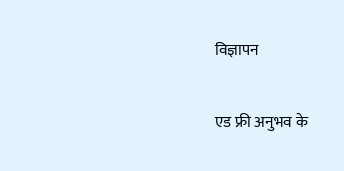विज्ञापन

एड फ्री अनुभव के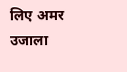लिए अमर उजाला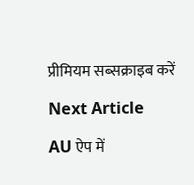प्रीमियम सब्सक्राइब करें

Next Article

AU ऐप में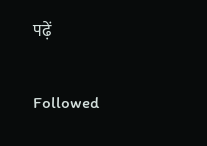पढ़ें

Followed